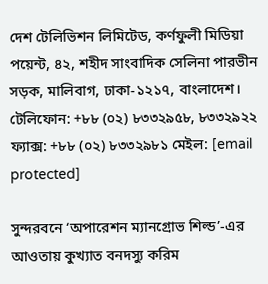দেশ টেলিভিশন লিমিটেড, কর্ণফুলী মিডিয়া পয়েন্ট, ৪২, শহীদ সাংবাদিক সেলিনা পারভীন সড়ক, মালিবাগ, ঢাকা-১২১৭, বাংলাদেশ।
টেলিফোন: +৮৮ (০২) ৮৩৩২৯৫৮, ৮৩৩২৯২২ ফ্যাক্স: +৮৮ (০২) ৮৩৩২৯৮১ মেইল: [email protected]

সুন্দরবনে ‘অপারেশন ম্যানগ্রোভ শিল্ড’-এর আওতায় কুখ্যাত বনদস্যু করিম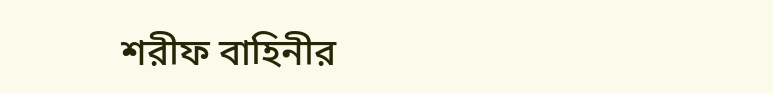শরীফ বাহিনীর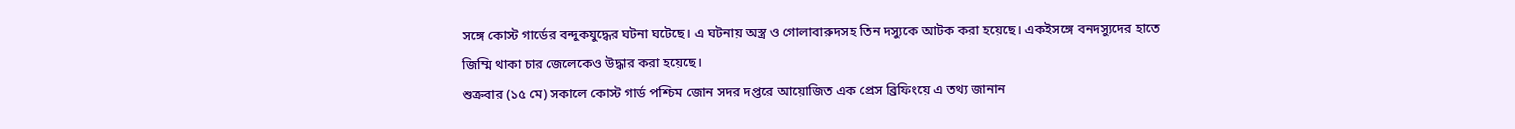সঙ্গে কোস্ট গার্ডের বন্দুকযুদ্ধের ঘটনা ঘটেছে। এ ঘটনায় অস্ত্র ও গোলাবারুদসহ তিন দস্যুকে আটক করা হয়েছে। একইসঙ্গে বনদস্যুদের হাতে জিম্মি থাকা চার জেলেকেও উদ্ধার করা হয়েছে।
শুক্রবার (১৫ মে) সকালে কোস্ট গার্ড পশ্চিম জোন সদর দপ্তরে আয়োজিত এক প্রেস ব্রিফিংয়ে এ তথ্য জানান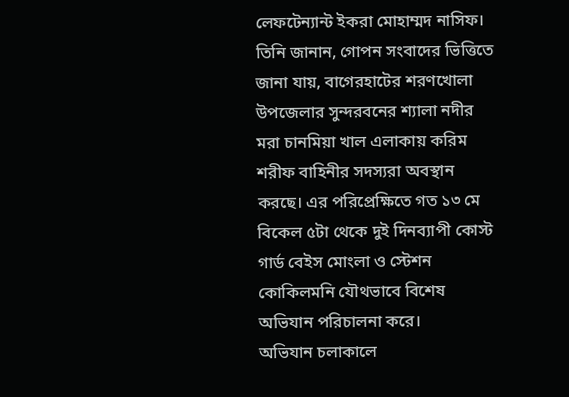লেফটেন্যান্ট ইকরা মোহাম্মদ নাসিফ।
তিনি জানান, গোপন সংবাদের ভিত্তিতে জানা যায়, বাগেরহাটের শরণখোলা উপজেলার সুন্দরবনের শ্যালা নদীর মরা চানমিয়া খাল এলাকায় করিম শরীফ বাহিনীর সদস্যরা অবস্থান করছে। এর পরিপ্রেক্ষিতে গত ১৩ মে বিকেল ৫টা থেকে দুই দিনব্যাপী কোস্ট গার্ড বেইস মোংলা ও স্টেশন কোকিলমনি যৌথভাবে বিশেষ অভিযান পরিচালনা করে।
অভিযান চলাকালে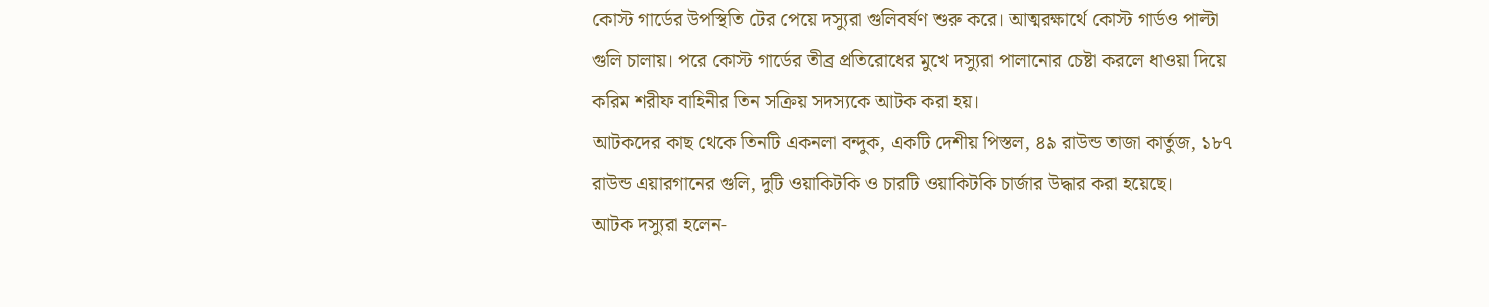কোস্ট গার্ডের উপস্থিতি টের পেয়ে দস্যুরা গুলিবর্ষণ শুরু করে। আত্মরক্ষার্থে কোস্ট গার্ডও পাল্টা গুলি চালায়। পরে কোস্ট গার্ডের তীব্র প্রতিরোধের মুখে দস্যুরা পালানোর চেষ্টা করলে ধাওয়া দিয়ে করিম শরীফ বাহিনীর তিন সক্রিয় সদস্যকে আটক করা হয়।
আটকদের কাছ থেকে তিনটি একনলা বন্দুক, একটি দেশীয় পিস্তল, ৪৯ রাউন্ড তাজা কার্তুজ, ১৮৭ রাউন্ড এয়ারগানের গুলি, দুটি ওয়াকিটকি ও চারটি ওয়াকিটকি চার্জার উদ্ধার করা হয়েছে।
আটক দস্যুরা হলেন-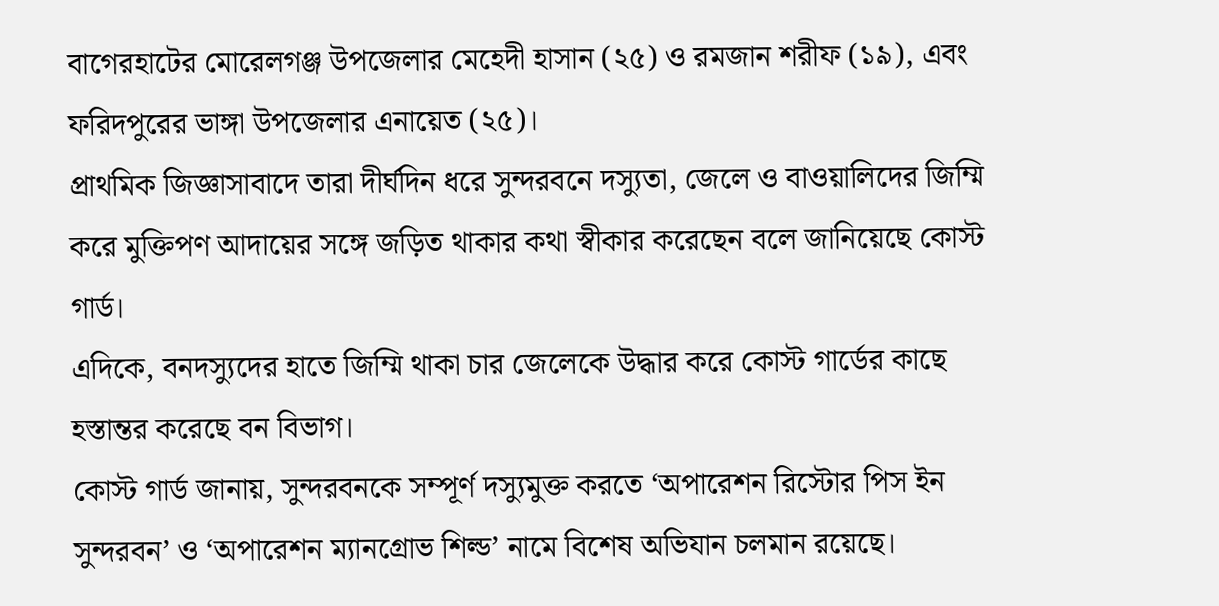বাগেরহাটের মোরেলগঞ্জ উপজেলার মেহেদী হাসান (২৫) ও রমজান শরীফ (১৯), এবং ফরিদপুরের ভাঙ্গা উপজেলার এনায়েত (২৫)।
প্রাথমিক জিজ্ঞাসাবাদে তারা দীর্ঘদিন ধরে সুন্দরবনে দস্যুতা, জেলে ও বাওয়ালিদের জিম্মি করে মুক্তিপণ আদায়ের সঙ্গে জড়িত থাকার কথা স্বীকার করেছেন বলে জানিয়েছে কোস্ট গার্ড।
এদিকে, বনদস্যুদের হাতে জিম্মি থাকা চার জেলেকে উদ্ধার করে কোস্ট গার্ডের কাছে হস্তান্তর করেছে বন বিভাগ।
কোস্ট গার্ড জানায়, সুন্দরবনকে সম্পূর্ণ দস্যুমুক্ত করতে ‘অপারেশন রিস্টোর পিস ইন সুন্দরবন’ ও ‘অপারেশন ম্যানগ্রোভ শিল্ড’ নামে বিশেষ অভিযান চলমান রয়েছে।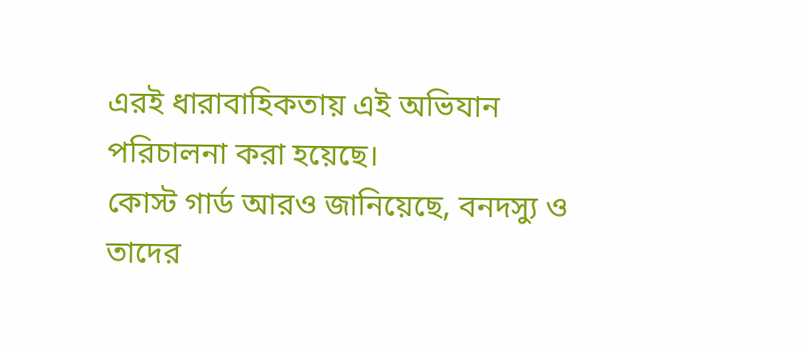এরই ধারাবাহিকতায় এই অভিযান পরিচালনা করা হয়েছে।
কোস্ট গার্ড আরও জানিয়েছে, বনদস্যু ও তাদের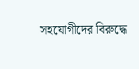সহযোগীদের বিরুদ্ধে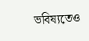ভবিষ্যতেও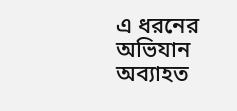এ ধরনের অভিযান অব্যাহত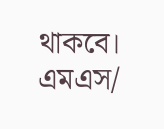থাকবে।
এমএস/